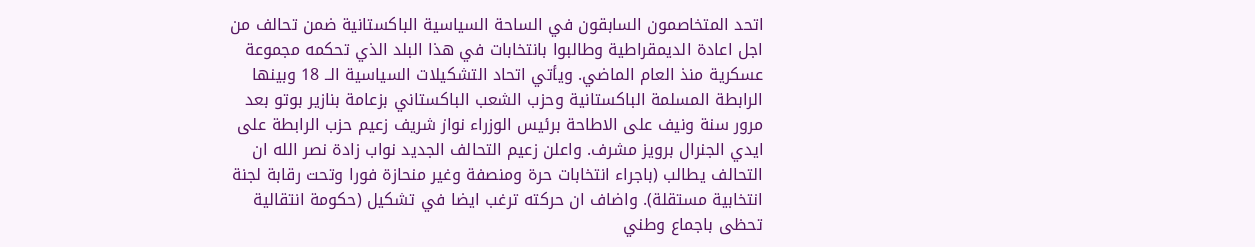اتحد المتخاصمون السابقون في الساحة السياسية الباكستانية ضمن تحالف من اجل اعادة الديمقراطية وطالبوا بانتخابات في هذا البلد الذي تحكمه مجموعة عسكرية منذ العام الماضي. ويأتي اتحاد التشكيلات السياسية الــ 18 وبينها الرابطة المسلمة الباكستانية وحزب الشعب الباكستاني بزعامة بنازير بوتو بعد مرور سنة ونيف على الاطاحة برئيس الوزراء نواز شريف زعيم حزب الرابطة على ايدي الجنرال برويز مشرف. واعلن زعيم التحالف الجديد نواب زادة نصر الله ان التحالف يطالب (باجراء انتخابات حرة ومنصفة وغير منحازة فورا وتحت رقابة لجنة انتخابية مستقلة). واضاف ان حركته ترغب ايضا في تشكيل (حكومة انتقالية تحظى باجماع وطني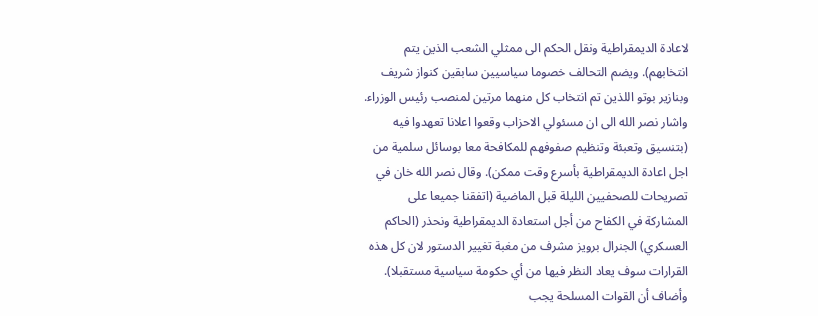لاعادة الديمقراطية ونقل الحكم الى ممثلي الشعب الذين يتم انتخابهم). ويضم التحالف خصوما سياسيين سابقين كنواز شريف وبنازير بوتو اللذين تم انتخاب كل منهما مرتين لمنصب رئيس الوزراء. واشار نصر الله الى ان مسئولي الاحزاب وقعوا اعلانا تعهدوا فيه (بتنسيق وتعبئة وتنظيم صفوفهم للمكافحة معا بوسائل سلمية من اجل اعادة الديمقراطية بأسرع وقت ممكن). وقال نصر الله خان في تصريحات للصحفيين الليلة قبل الماضية (اتفقنا جميعا على المشاركة في الكفاح من أجل استعادة الديمقراطية ونحذر (الحاكم العسكري) الجنرال برويز مشرف من مغبة تغيير الدستور لان كل هذه القرارات سوف يعاد النظر فيها من أي حكومة سياسية مستقبلا). وأضاف أن القوات المسلحة يجب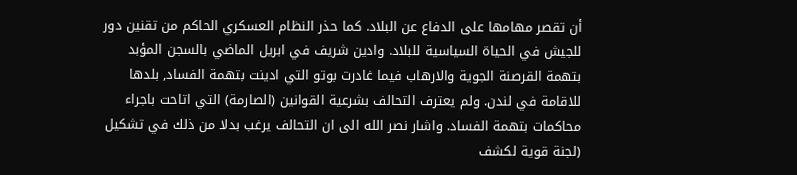أن تقصر مهامها على الدفاع عن البلاد. كما حذر النظام العسكري الحاكم من تقنين دور للجيش في الحياة السياسية للبلاد. وادين شريف في ابريل الماضي بالسجن المؤبد بتهمة القرصنة الجوية والارهاب فيما غادرت بوتو التي ادينت بتهمة الفساد, بلدها للاقامة في لندن. ولم يعترف التحالف بشرعية القوانين (الصارمة) التي اتاحت باجراء محاكمات بتهمة الفساد. واشار نصر الله الى ان التحالف يرغب بدلا من ذلك في تشكيل (لجنة قوية لكشف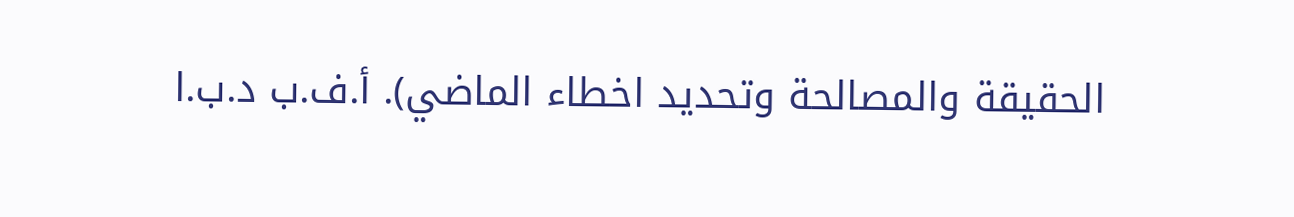الحقيقة والمصالحة وتحديد اخطاء الماضي). أ.ف.ب د.ب.ا